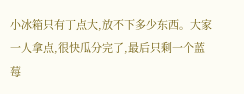小冰箱只有丁点大,放不下多少东西。大家一人拿点,很快瓜分完了,最后只剩一个蓝莓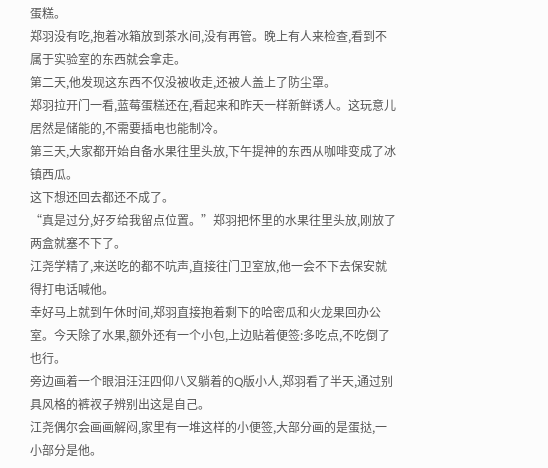蛋糕。
郑羽没有吃,抱着冰箱放到茶水间,没有再管。晚上有人来检查,看到不属于实验室的东西就会拿走。
第二天,他发现这东西不仅没被收走,还被人盖上了防尘罩。
郑羽拉开门一看,蓝莓蛋糕还在,看起来和昨天一样新鲜诱人。这玩意儿居然是储能的,不需要插电也能制冷。
第三天,大家都开始自备水果往里头放,下午提神的东西从咖啡变成了冰镇西瓜。
这下想还回去都还不成了。
“真是过分,好歹给我留点位置。”郑羽把怀里的水果往里头放,刚放了两盒就塞不下了。
江尧学精了,来送吃的都不吭声,直接往门卫室放,他一会不下去保安就得打电话喊他。
幸好马上就到午休时间,郑羽直接抱着剩下的哈密瓜和火龙果回办公室。今天除了水果,额外还有一个小包,上边贴着便签:多吃点,不吃倒了也行。
旁边画着一个眼泪汪汪四仰八叉躺着的Q版小人,郑羽看了半天,通过别具风格的裤衩子辨别出这是自己。
江尧偶尔会画画解闷,家里有一堆这样的小便签,大部分画的是蛋挞,一小部分是他。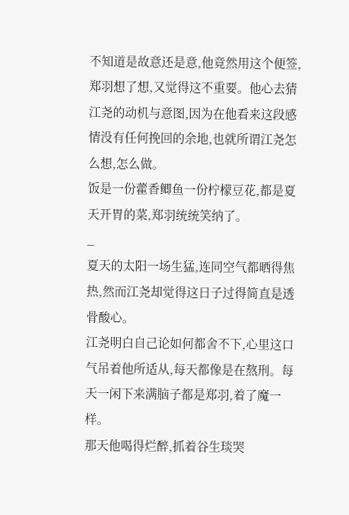不知道是故意还是意,他竟然用这个便签,郑羽想了想,又觉得这不重要。他心去猜江尧的动机与意图,因为在他看来这段感情没有任何挽回的余地,也就所谓江尧怎么想,怎么做。
饭是一份藿香鲫鱼一份柠檬豆花,都是夏天开胃的菜,郑羽统统笑纳了。
_
夏天的太阳一场生猛,连同空气都晒得焦热,然而江尧却觉得这日子过得简直是透骨酸心。
江尧明白自己论如何都舍不下,心里这口气吊着他所适从,每天都像是在熬刑。每天一闲下来满脑子都是郑羽,着了魔一样。
那天他喝得烂醉,抓着谷生琰哭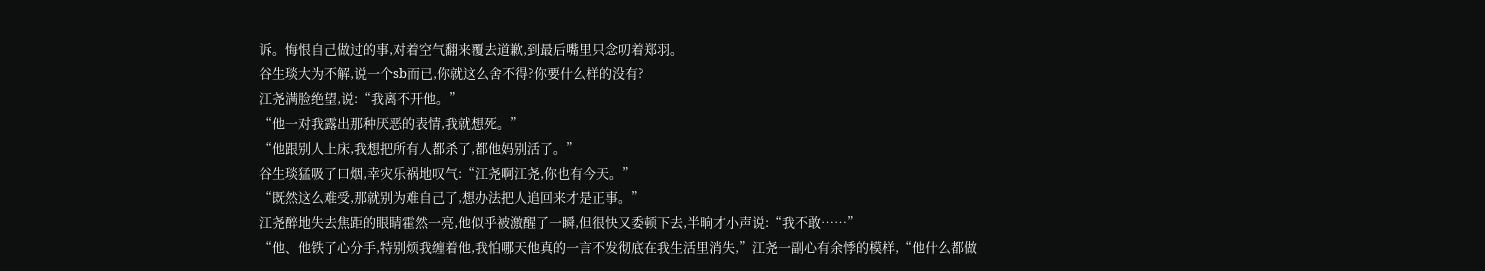诉。悔恨自己做过的事,对着空气翻来覆去道歉,到最后嘴里只念叨着郑羽。
谷生琰大为不解,说一个sb而已,你就这么舍不得?你要什么样的没有?
江尧满脸绝望,说:“我离不开他。”
“他一对我露出那种厌恶的表情,我就想死。”
“他跟别人上床,我想把所有人都杀了,都他妈别活了。”
谷生琰猛吸了口烟,幸灾乐祸地叹气:“江尧啊江尧,你也有今天。”
“既然这么难受,那就别为难自己了,想办法把人追回来才是正事。”
江尧醉地失去焦距的眼睛霍然一亮,他似乎被激醒了一瞬,但很快又委顿下去,半晌才小声说:“我不敢……”
“他、他铁了心分手,特别烦我缠着他,我怕哪天他真的一言不发彻底在我生活里消失,”江尧一副心有余悸的模样,“他什么都做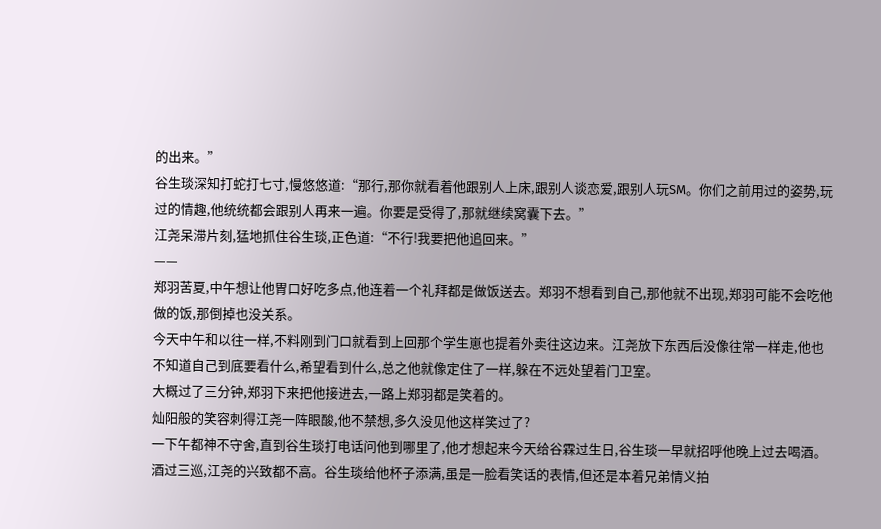的出来。”
谷生琰深知打蛇打七寸,慢悠悠道:“那行,那你就看着他跟别人上床,跟别人谈恋爱,跟别人玩SM。你们之前用过的姿势,玩过的情趣,他统统都会跟别人再来一遍。你要是受得了,那就继续窝囊下去。”
江尧呆滞片刻,猛地抓住谷生琰,正色道:“不行!我要把他追回来。”
——
郑羽苦夏,中午想让他胃口好吃多点,他连着一个礼拜都是做饭送去。郑羽不想看到自己,那他就不出现,郑羽可能不会吃他做的饭,那倒掉也没关系。
今天中午和以往一样,不料刚到门口就看到上回那个学生崽也提着外卖往这边来。江尧放下东西后没像往常一样走,他也不知道自己到底要看什么,希望看到什么,总之他就像定住了一样,躲在不远处望着门卫室。
大概过了三分钟,郑羽下来把他接进去,一路上郑羽都是笑着的。
灿阳般的笑容刺得江尧一阵眼酸,他不禁想,多久没见他这样笑过了?
一下午都神不守舍,直到谷生琰打电话问他到哪里了,他才想起来今天给谷霖过生日,谷生琰一早就招呼他晚上过去喝酒。
酒过三巡,江尧的兴致都不高。谷生琰给他杯子添满,虽是一脸看笑话的表情,但还是本着兄弟情义拍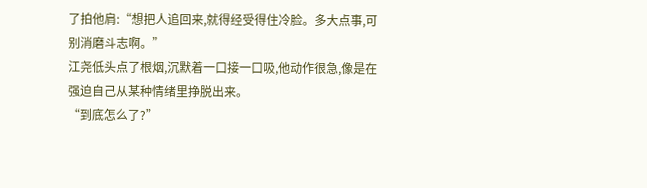了拍他肩:“想把人追回来,就得经受得住冷脸。多大点事,可别消磨斗志啊。”
江尧低头点了根烟,沉默着一口接一口吸,他动作很急,像是在强迫自己从某种情绪里挣脱出来。
“到底怎么了?”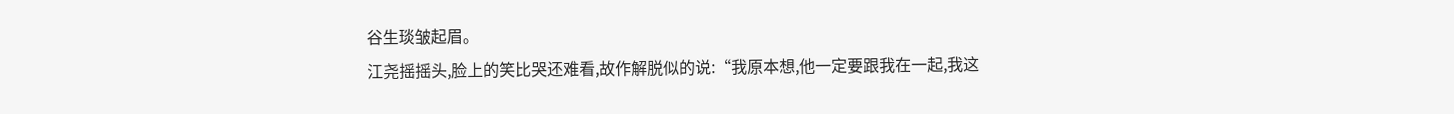谷生琰皱起眉。
江尧摇摇头,脸上的笑比哭还难看,故作解脱似的说:“我原本想,他一定要跟我在一起,我这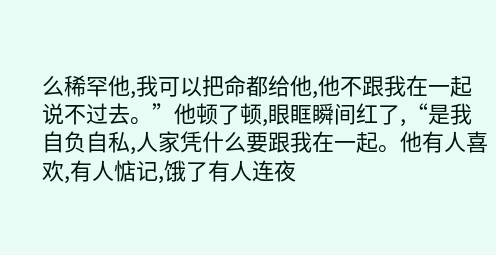么稀罕他,我可以把命都给他,他不跟我在一起说不过去。”他顿了顿,眼眶瞬间红了,“是我自负自私,人家凭什么要跟我在一起。他有人喜欢,有人惦记,饿了有人连夜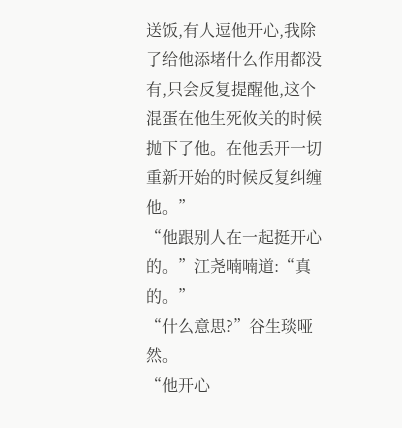送饭,有人逗他开心,我除了给他添堵什么作用都没有,只会反复提醒他,这个混蛋在他生死攸关的时候抛下了他。在他丢开一切重新开始的时候反复纠缠他。”
“他跟别人在一起挺开心的。”江尧喃喃道:“真的。”
“什么意思?”谷生琰哑然。
“他开心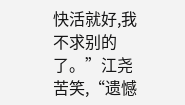快活就好,我不求别的了。”江尧苦笑,“遗憾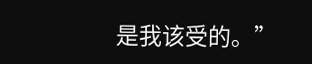是我该受的。”